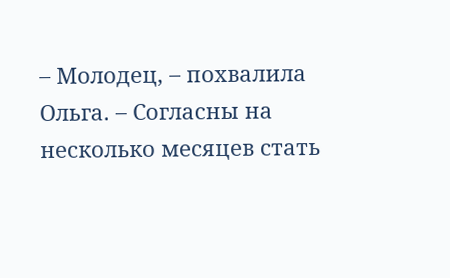– Молодец, – похвалила Ольга. – Согласны на несколько месяцев стать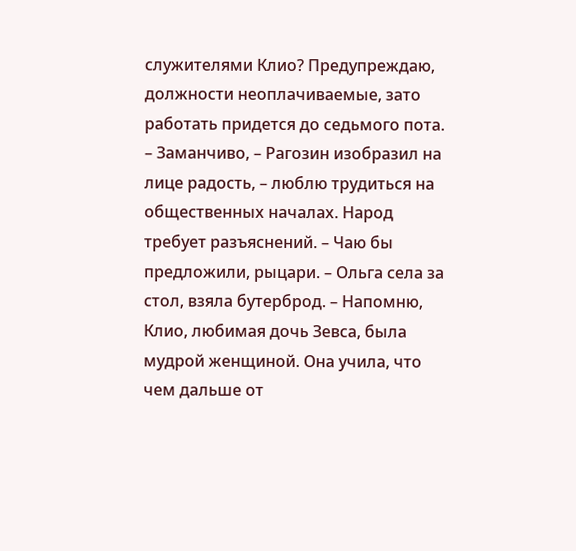служителями Клио? Предупреждаю, должности неоплачиваемые, зато работать придется до седьмого пота. – Заманчиво, – Рагозин изобразил на лице радость, – люблю трудиться на общественных началах. Народ требует разъяснений. – Чаю бы предложили, рыцари. – Ольга села за стол, взяла бутерброд. – Напомню, Клио, любимая дочь Зевса, была мудрой женщиной. Она учила, что чем дальше от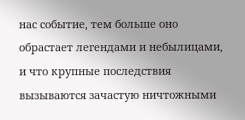нас событие, тем больше оно обрастает легендами и небылицами, и что крупные последствия вызываются зачастую ничтожными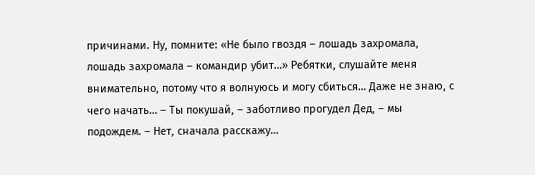причинами. Ну, помните: «Не было гвоздя – лошадь захромала, лошадь захромала – командир убит…» Ребятки, слушайте меня внимательно, потому что я волнуюсь и могу сбиться… Даже не знаю, с чего начать… – Ты покушай, – заботливо прогудел Дед, – мы подождем. – Нет, сначала расскажу…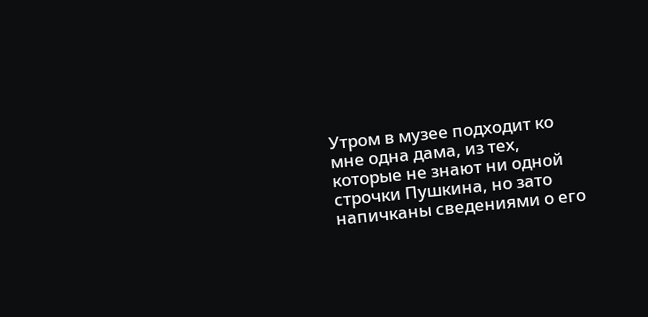Утром в музее подходит ко мне одна дама, из тех, которые не знают ни одной строчки Пушкина, но зато напичканы сведениями о его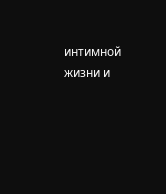интимной жизни и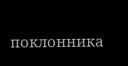поклонника